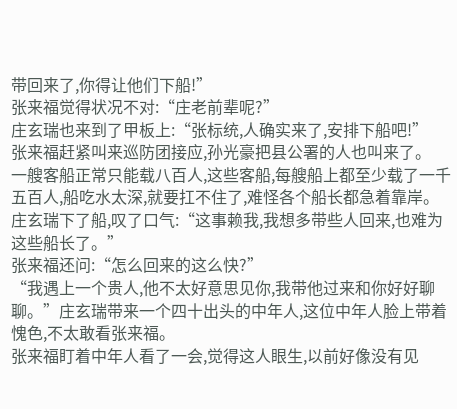带回来了,你得让他们下船!”
张来福觉得状况不对:“庄老前辈呢?”
庄玄瑞也来到了甲板上:“张标统,人确实来了,安排下船吧!”
张来福赶紧叫来巡防团接应,孙光豪把县公署的人也叫来了。
一艘客船正常只能载八百人,这些客船,每艘船上都至少载了一千五百人,船吃水太深,就要扛不住了,难怪各个船长都急着靠岸。
庄玄瑞下了船,叹了口气:“这事赖我,我想多带些人回来,也难为这些船长了。”
张来福还问:“怎么回来的这么快?”
“我遇上一个贵人,他不太好意思见你,我带他过来和你好好聊聊。”庄玄瑞带来一个四十出头的中年人,这位中年人脸上带着愧色,不太敢看张来福。
张来福盯着中年人看了一会,觉得这人眼生,以前好像没有见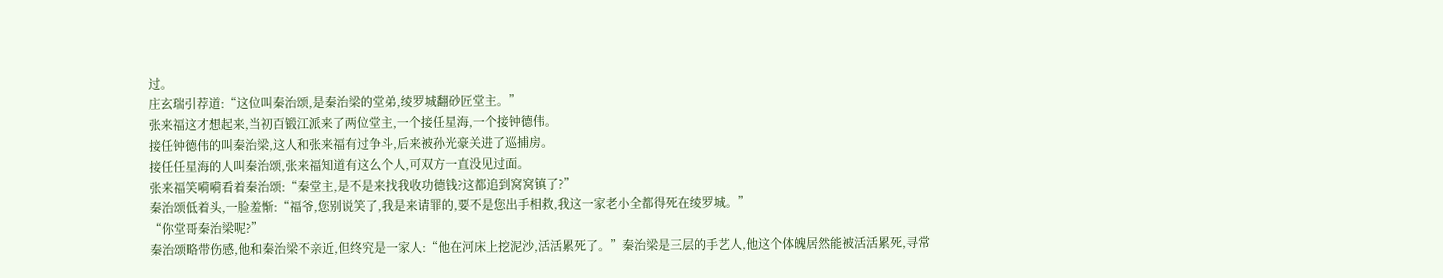过。
庄玄瑞引荐道:“这位叫秦治颂,是秦治梁的堂弟,绫罗城翻砂匠堂主。”
张来福这才想起来,当初百锻江派来了两位堂主,一个接任星海,一个接钟德伟。
接任钟德伟的叫秦治梁,这人和张来福有过争斗,后来被孙光豪关进了巡捕房。
接任任星海的人叫秦治颂,张来福知道有这么个人,可双方一直没见过面。
张来福笑嗬嗬看着秦治颂:“秦堂主,是不是来找我收功德钱?这都追到窝窝镇了?”
秦治颂低着头,一脸羞惭:“福爷,您别说笑了,我是来请罪的,要不是您出手相救,我这一家老小全都得死在绫罗城。”
“你堂哥秦治梁呢?”
秦治颂略带伤感,他和秦治梁不亲近,但终究是一家人:“他在河床上挖泥沙,活活累死了。”秦治梁是三层的手艺人,他这个体魄居然能被活活累死,寻常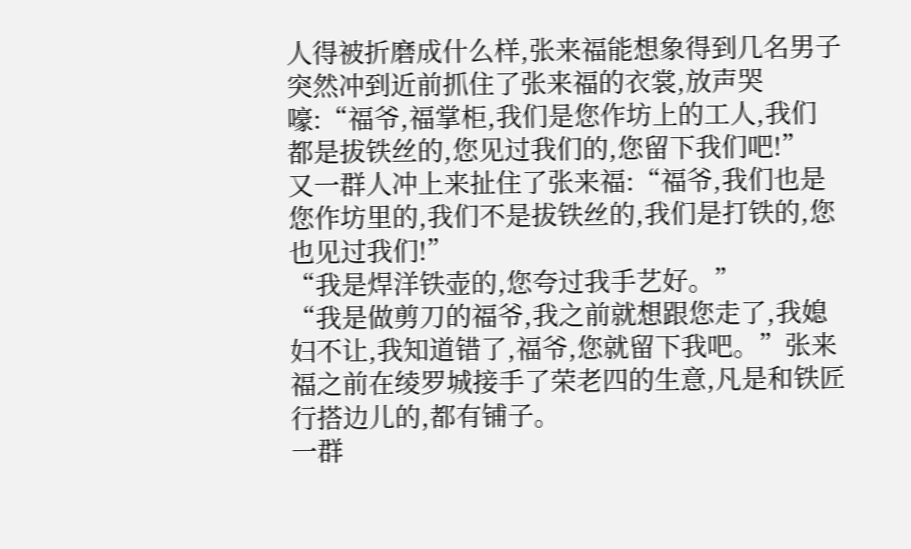人得被折磨成什么样,张来福能想象得到几名男子突然冲到近前抓住了张来福的衣裳,放声哭嚎:“福爷,福掌柜,我们是您作坊上的工人,我们都是拔铁丝的,您见过我们的,您留下我们吧!”
又一群人冲上来扯住了张来福:“福爷,我们也是您作坊里的,我们不是拔铁丝的,我们是打铁的,您也见过我们!”
“我是焊洋铁壶的,您夸过我手艺好。”
“我是做剪刀的福爷,我之前就想跟您走了,我媳妇不让,我知道错了,福爷,您就留下我吧。”张来福之前在绫罗城接手了荣老四的生意,凡是和铁匠行搭边儿的,都有铺子。
一群